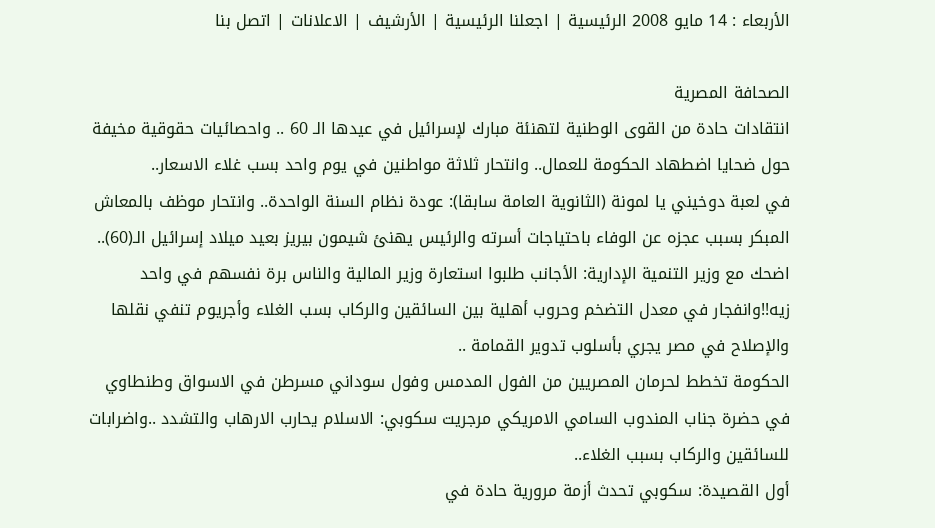الأربعاء : 14 مايو 2008 الرئيسية | اجعلنا الرئيسية | الأرشيف | الاعلانات | اتصل بنا

الصحافة المصرية
انتقادات حادة من القوى الوطنية لتهنئة مبارك لإسرائيل في عيدها الـ 60 .. واحصائيات حقوقية مخيفة حول ضحايا اضطهاد الحكومة للعمال.. وانتحار ثلاثة مواطنين في يوم واحد بسب غلاء الاسعار..
في لعبة دوخيني يا لمونة (الثانوية العامة سابقا): عودة نظام السنة الواحدة.. وانتحار موظف بالمعاش المبكر بسبب عجزه عن الوفاء باحتياجات أسرته والرئيس يهنئ شيمون بيريز بعيد ميلاد إسرائيل الـ(60)..
اضحك مع وزير التنمية الإدارية: الأجانب طلبوا استعارة وزير المالية والناس برة نفسهم في واحد زيه!!وانفجار في معدل التضخم وحروب أهلية بين السائقين والركاب بسب الغلاء وأجريوم تنفي نقلها والإصلاح في مصر يجري بأسلوب تدوير القمامة ..
الحكومة تخطط لحرمان المصريين من الفول المدمس وفول سوداني مسرطن في الاسواق وطنطاوي في حضرة جناب المندوب السامي الامريكي مرجريت سكوبي: الاسلام يحارب الارهاب والتشدد ..واضرابات للسائقين والركاب بسبب الغلاء..
أول القصيدة: سكوبي تحدث أزمة مرورية حادة في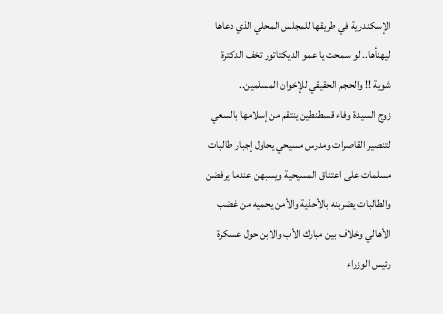الإسكندرية في طريقها للمجلس المحلي الذي دعاها ليهنأها.. لو سمحت يا عمو الديكتاتور تخف الدكترة شوية !! والحجم الحقيقي للإخوان المسلمين..
زوج السيدة وفاء قسطنطين ينتقم من إسلامها بالسعي لتنصير القاصرات ومدرس مسيحي يحاول إجبار طالبات مسلمات على اعتناق المسيحية ويسبهن عندما يرفضن والطالبات يضربنه بالأحذية والأمن يحميه من غضب الأهالي وخلاف بين مبارك الأب والابن حول عسكرة رئيس الوزراء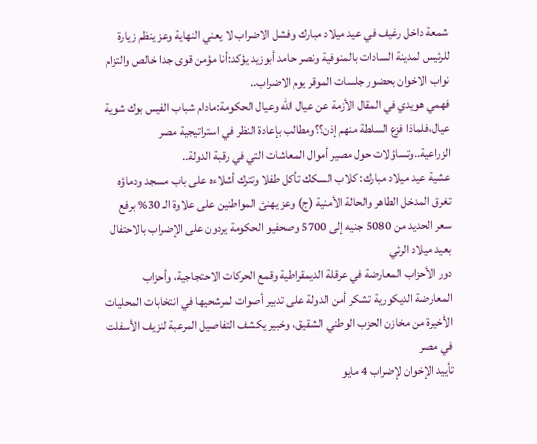شمعة داخل رغيف في عيد ميلاد مبارك وفشل الاضراب لا يعني النهاية وعز ينظم زيارة للرئيس لمدينة السادات بالمنوفية ونصر حامد أبوزيد يؤكد:أنا مؤمن قوى جدا خالص والتزام نواب الاخوان بحضور جلسات الموقر يوم الاضراب..
فهمي هويدي في المقال الأزمة عن عيال الله وعيال الحكومة:مادام شباب الفيس بوك شوية عيال،فلماذا فزع السلطة منهم إذن؟؟ومطالب بإعادة النظر في استراتيجية مصر الزراعية..وتساؤلات حول مصير أموال المعاشات التي في رقبة الدولة..
عشية عيد ميلاد مبارك: كلاب السكك تأكل طفلا وتترك أشلاءه على باب مسجد ودماؤه تغرق المدخل الطاهر والحالة الأمنية (ج) وعز يهنئ المواطنين على علاوة الـ 30% برفع سعر الحديد من 5080 جنيه إلى 5700 وصحفيو الحكومة يردون على الإضراب بالاحتفال بعيد ميلاد الرئي
دور الأحزاب المعارضة في عرقلة الديمقراطية وقمع الحركات الاحتجاجية، وأحزاب المعارضة الديكورية تشكر أمن الدولة على تدبير أصوات لمرشحيها في انتخابات المحليات الأخيرة من مخازن الحزب الوطني الشقيق، وخبير يكشف التفاصيل المرعبة لنزيف الأسفلت في مصر
تأييد الإخوان لإضراب 4 مايو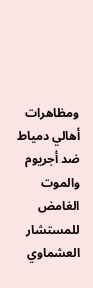ومظاهرات أهالي دمياط ضد أجريوم والموت الغامض للمستشار العشماوي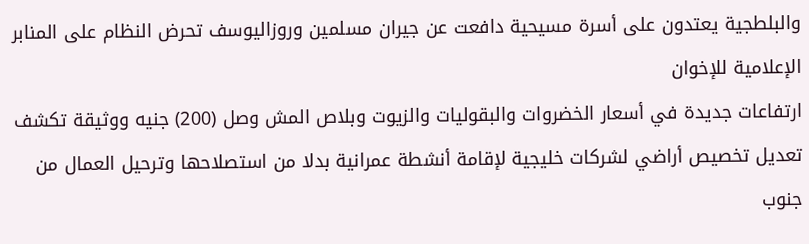والبلطجية يعتدون على أسرة مسيحية دافعت عن جيران مسلمين وروزاليوسف تحرض النظام على المنابر الإعلامية للإخوان
ارتفاعات جديدة في أسعار الخضروات والبقوليات والزيوت وبلاص المش وصل (200) جنيه ووثيقة تكشف تعديل تخصيص أراضي لشركات خليجية لإقامة أنشطة عمرانية بدلا من استصلاحها وترحيل العمال من جنوب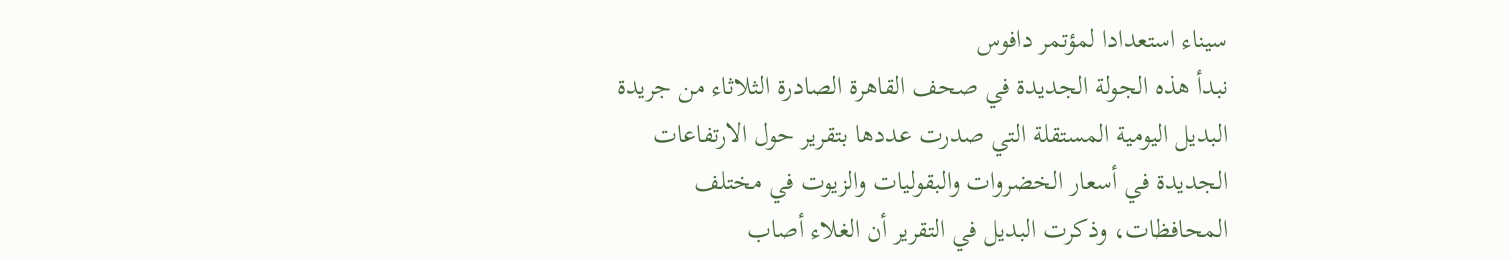سيناء استعدادا لمؤتمر دافوس
نبدأ هذه الجولة الجديدة في صحف القاهرة الصادرة الثلاثاء من جريدة البديل اليومية المستقلة التي صدرت عددها بتقرير حول الارتفاعات الجديدة في أسعار الخضروات والبقوليات والزيوت في مختلف المحافظات، وذكرت البديل في التقرير أن الغلاء أصاب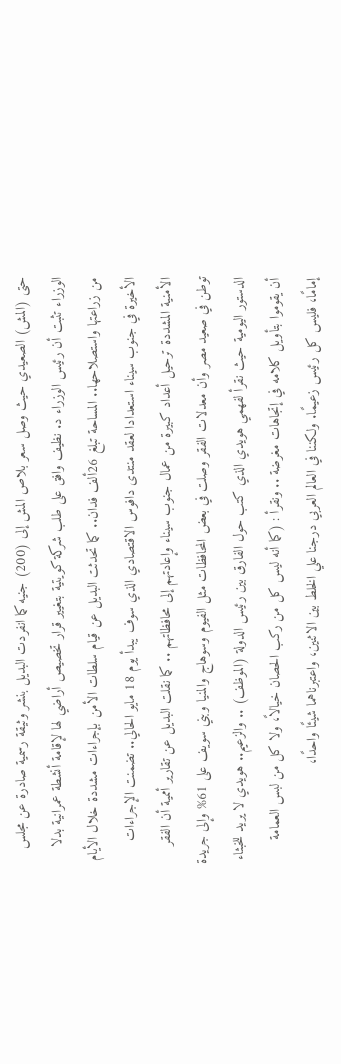حتى (المش) الصعيدي حيث وصل سعر بلاص المش إلى (200) جنيه كما انفردت البديل بنشر وثيقة رسمية صادرة عن مجلس الوزراء تثبت أن رئيس الوزراء د. نظيف وافق على طلب شركة كويتية بتغيير قرار تخصيص أراضي لها لإقامة أنشطة عمرانية بدلا من زراعتها واستصلاحها.. المساحة تبلغ 26ألف فدان.. كما تحدثت البديل عن قيام سلطات الأمن بإجراءات مشددة خلال الأيام الأخيرة في جنوب سيناء استعدادا لعقد منتدى دافوس الاقتصادي الذي سوف يبدأ يوم 18 مايو الحالي.. تضمنت الإجراءات الأمنية المشددة ترحيل أعداد كبيرة من عمال جنوب سيناء وإعادتهم إلى محافظاتهم .. كما نقلت البديل عن تقارير أممية أن الفقر توطن في صعيد مصر وأن معدلات الفقر وصلت في بعض المحافظات مثل الفيوم وسوهاج والمنيا وبني سويف على 61% وإلى جريدة الدستور اليومية حيث نقرأ لفهمي هويدي الذي كتب حول الفارق بين رئيس الدولة (الموظف) .. والزعيم.. هويدي لا يريد للخبثاء أن يقوموا بتأويل كلامه في إتجاهات مغرضة .. ونقرأ : (كما أنه ليس كل من ركب الحصان خيالاً، ولا كل من لبس العمامة إمامًا، فليس كل رئيس زعيمًا. ولكننا في العالم العربي درجنا علي الخلط بين الاثنين، واعتبرناهما شيئًا واحدًا،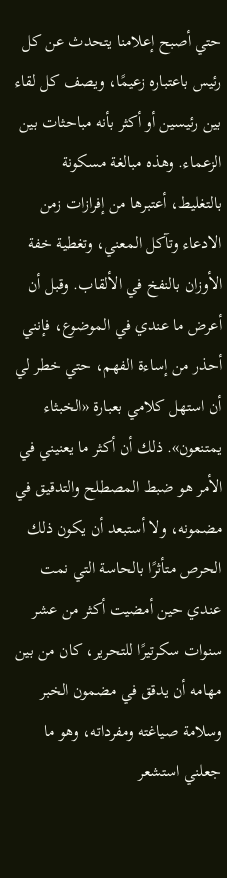حتي أصبح إعلامنا يتحدث عن كل رئيس باعتباره زعيمًا، ويصف كل لقاء بين رئيسين أو أكثر بأنه مباحثات بين الزعماء. وهذه مبالغة مسكونة بالتغليط، أعتبرها من إفرازات زمن الادعاء وتآكل المعني، وتغطية خفة الأوزان بالنفخ في الألقاب. وقبل أن أعرض ما عندي في الموضوع، فإنني أحذر من إساءة الفهم، حتي خطر لي أن استهل كلامي بعبارة «الخبثاء يمتنعون». ذلك أن أكثر ما يعنيني في الأمر هو ضبط المصطلح والتدقيق في مضمونه، ولا أستبعد أن يكون ذلك الحرص متأثرًا بالحاسة التي نمت عندي حين أمضيت أكثر من عشر سنوات سكرتيرًا للتحرير، كان من بين مهامه أن يدقق في مضمون الخبر وسلامة صياغته ومفرداته، وهو ما جعلني استشعر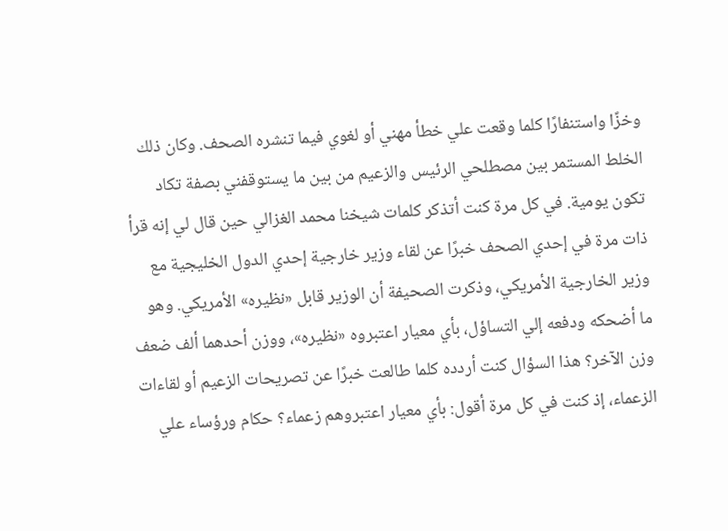وخزًا واستنفارًا كلما وقعت علي خطأ مهني أو لغوي فيما تنشره الصحف. وكان ذلك الخلط المستمر بين مصطلحي الرئيس والزعيم من بين ما يستوقفني بصفة تكاد تكون يومية. في كل مرة كنت أتذكر كلمات شيخنا محمد الغزالي حين قال لي إنه قرأ ذات مرة في إحدي الصحف خبرًا عن لقاء وزير خارجية إحدي الدول الخليجية مع وزير الخارجية الأمريكي، وذكرت الصحيفة أن الوزير قابل «نظيره» الأمريكي. وهو ما أضحكه ودفعه إلي التساؤل، بأي معيار اعتبروه «نظيره»، ووزن أحدهما ألف ضعف وزن الآخر؟ هذا السؤال كنت أردده كلما طالعت خبرًا عن تصريحات الزعيم أو لقاءات الزعماء، إذ كنت في كل مرة أقول: بأي معيار اعتبروهم زعماء؟ حكام ورؤساء علي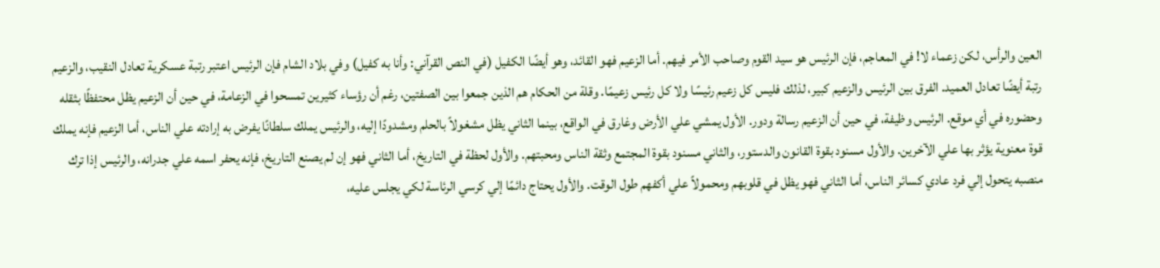العين والرأس، لكن زعماء لا! في المعاجم، فإن الرئيس هو سيد القوم وصاحب الأمر فيهم. أما الزعيم فهو القائد، وهو أيضًا الكفيل (في النص القرآني: وأنا به كفيل) وفي بلاد الشام فإن الرئيس اعتبر رتبة عسكرية تعادل النقيب، والزعيم رتبة أيضًا تعادل العميد. الفرق بين الرئيس والزعيم كبير، لذلك فليس كل زعيم رئيسًا ولا كل رئيس زعيمًا. وقلة من الحكام هم الذين جمعوا بين الصفتين، رغم أن رؤساء كثيرين تمسحوا في الزعامة، في حين أن الزعيم يظل محتفظًا بثقله وحضوره في أي موقع. الرئيس وظيفة، في حين أن الزعيم رسالة ودور. الأول يمشي علي الأرض وغارق في الواقع، بينما الثاني يظل مشغولاً بالحلم ومشدودًا إليه، والرئيس يملك سلطانًا يفرض به إرادته علي الناس، أما الزعيم فإنه يملك قوة معنوية يؤثر بها علي الآخرين. والأول مسنود بقوة القانون والدستور، والثاني مسنود بقوة المجتمع وثقة الناس ومحبتهم. والأول لحظة في التاريخ، أما الثاني فهو إن لم يصنع التاريخ، فإنه يحفر اسمه علي جدرانه، والرئيس إذا ترك منصبه يتحول إلي فرد عادي كسائر الناس، أما الثاني فهو يظل في قلوبهم ومحمولاً علي أكفهم طول الوقت. والأول يحتاج دائمًا إلي كرسي الرئاسة لكي يجلس عليه،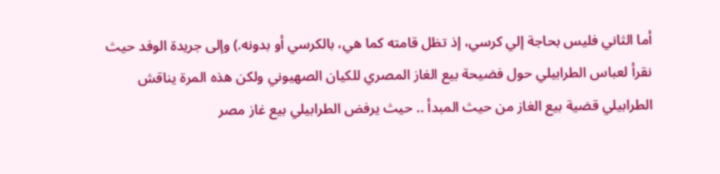أما الثاني فليس بحاجة إلي كرسي، إذ تظل قامته كما هي، بالكرسي أو بدونه.) وإلى جريدة الوفد حيث نقرأ لعباس الطرابيلي حول فضيحة بيع الغاز المصري للكيان الصهيوني ولكن هذه المرة يناقش الطرابيلي قضية بيع الغاز من حيث المبدأ .. حيث يرفض الطرابيلي بيع غاز مصر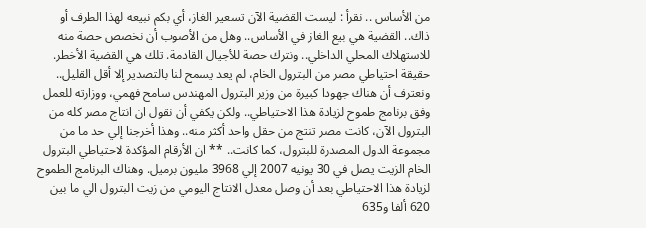من الأساس .. نقرأ : ليست القضية الآن تسعير الغاز، أي بكم نبيعه لهذا الطرف أو ذاك.. القضية هي بيع الغاز في الأساس.. وهل من الأصوب أن نخصص حصة منه للاستهلاك المحلي الداخلي.. ونترك حصة للأجيال القادمة. تلك هي القضية الأخطر. حقيقة احتياطي مصر من البترول الخام، لم يعد يسمح لنا بالتصدير إلا أقل القليل.. ونعترف أن هناك جهودا كبيرة من وزير البترول المهندس سامح فهمي، ووزارته للعمل وفق برنامج طموح لزيادة هذا الاحتياطي.. ولكن يكفي أن نقول ان انتاج مصر كله من البترول الآن، كانت مصر تنتج من حقل واحد أكثر منه.. وهذا أخرجنا إلي حد ما من مجموعة الدول المصدرة للبترول، كما كانت.. ** ان الأرقام المؤكدة لاحتياطي البترول الخام الزيت يصل في 30 يونيه 2007 إلي 3968 مليون برميل. وهناك البرنامج الطموح لزيادة هذا الاحتياطي بعد أن وصل معدل الانتاج اليومي من زيت البترول الي ما بين 620 ألفا و635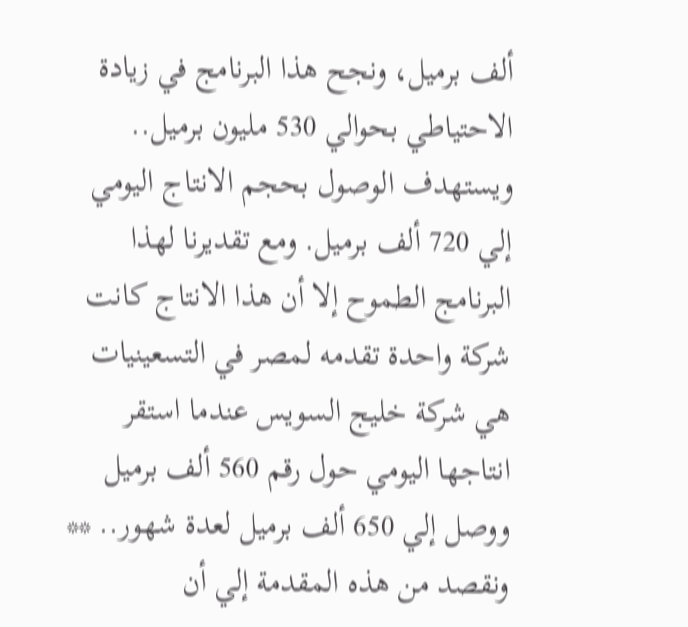ألف برميل، ونجح هذا البرنامج في زيادة الاحتياطي بحوالي 530 مليون برميل.. ويستهدف الوصول بحجم الانتاج اليومي إلي 720 ألف برميل. ومع تقديرنا لهذا البرنامج الطموح إلا أن هذا الانتاج كانت شركة واحدة تقدمه لمصر في التسعينيات هي شركة خليج السويس عندما استقر انتاجها اليومي حول رقم 560 ألف برميل ووصل إلي 650 ألف برميل لعدة شهور.. ** ونقصد من هذه المقدمة إلي أن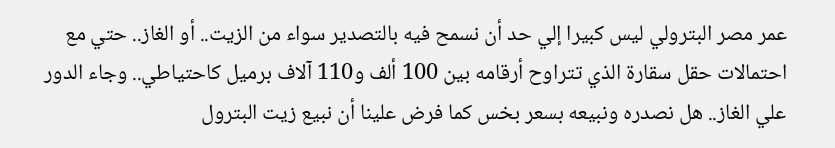عمر مصر البترولي ليس كبيرا إلي حد أن نسمح فيه بالتصدير سواء من الزيت.. أو الغاز.. حتي مع احتمالات حقل سقارة الذي تتراوح أرقامه بين 100 ألف و110 آلاف برميل كاحتياطي.. وجاء الدور علي الغاز.. هل نصدره ونبيعه بسعر بخس كما فرض علينا أن نبيع زيت البترول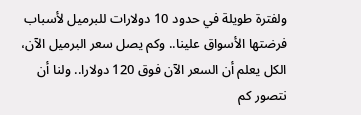ولفترة طويلة في حدود 10 دولارات للبرميل لأسباب فرضتها الأسواق علينا.. وكم يصل سعر البرميل الآن، الكل يعلم أن السعر الآن فوق 120 دولارا.. ولنا أن نتصور كم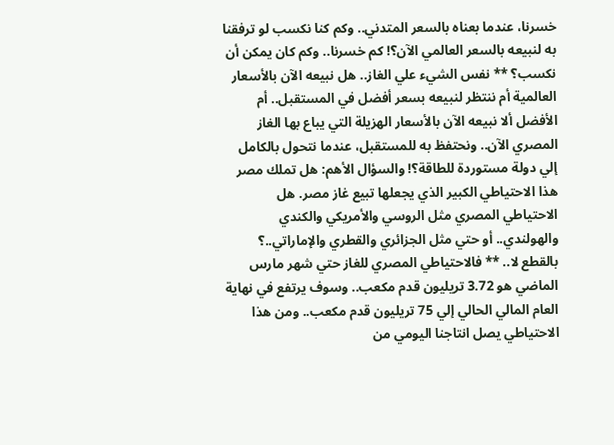خسرنا، عندما بعناه بالسعر المتدني.. وكم كنا نكسب لو ترفقنا به لنبيعه بالسعر العالمي الآن؟! كم خسرنا.. وكم كان يمكن أن نكسب؟ ** نفس الشيء علي الغاز.. هل نبيعه الآن بالأسعار العالمية أم ننتظر لنبيعه بسعر أفضل في المستقبل.. أم الأفضل ألا نبيعه الآن بالأسعار الهزيلة التي يباع بها الغاز المصري الآن.. ونحتفظ به للمستقبل، عندما نتحول بالكامل إلي دولة مستوردة للطاقة؟! والسؤال الأهم: هل تملك مصر هذا الاحتياطي الكبير الذي يجعلها تبيع غاز مصر. هل الاحتياطي المصري مثل الروسي والأمريكي والكندي والهولندي.. أو حتي مثل الجزائري والقطري والإماراتي..؟ بالقطع لا.. ** فالاحتياطي المصري للغاز حتي شهر مارس الماضي هو 3.72 تريليون قدم مكعب.. وسوف يرتفع في نهاية العام المالي الحالي إلي 75 تريليون قدم مكعب.. ومن هذا الاحتياطي يصل انتاجنا اليومي من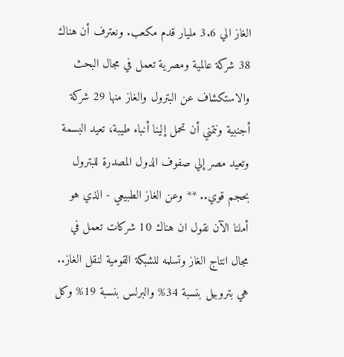الغاز الي 3.6 مليار قدم مكعب. ونعترف أن هناك 38 شركة عالمية ومصرية تعمل في مجال البحث والاستكشاف عن البترول والغاز منها 29 شركة أجنبية ونتمني أن تحمل إلينا أنباء طيبة، تعيد البسمة وتعيد مصر إلي صفوف الدول المصدرة للبترول بحجم قوي.. ** وعن الغاز الطبيعي - الذي هو أملنا الآن نقول ان هناك 10 شركات تعمل في مجال انتاج الغاز وتسلمه للشبكة القومية لنقل الغاز.. هي بتروبيل بنسبة 34% والبرلس بنسبة 19% وكل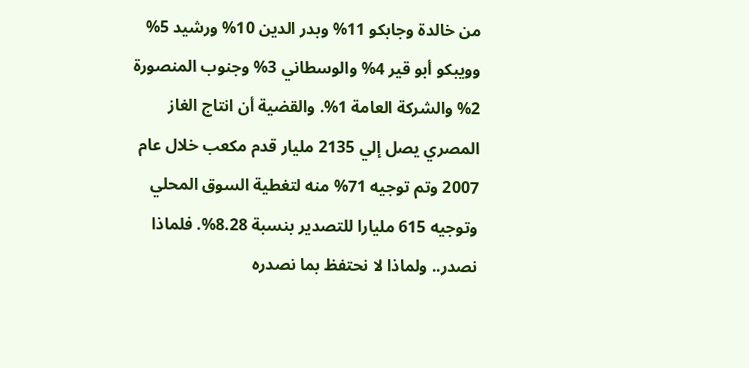من خالدة وجابكو 11% وبدر الدين 10% ورشيد 5% وويبكو أبو قير 4% والوسطاني 3% وجنوب المنصورة 2% والشركة العامة 1%. والقضية أن انتاج الغاز المصري يصل إلي 2135 مليار قدم مكعب خلال عام 2007 وتم توجيه 71% منه لتغطية السوق المحلي وتوجيه 615 مليارا للتصدير بنسبة 8.28%. فلماذا نصدر.. ولماذا لا نحتفظ بما نصدره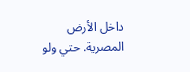داخل الأرض المصرية. حتي ولو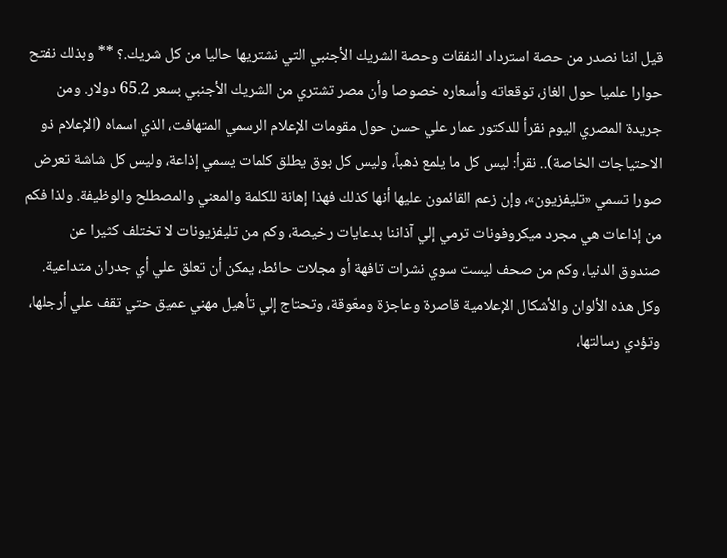قيل اننا نصدر من حصة استرداد النفقات وحصة الشريك الأجنبي التي نشتريها حاليا من كل شريك.؟ ** وبذلك نفتح حوارا علميا حول الغاز، توقعاته وأسعاره خصوصا وأن مصر تشتري من الشريك الأجنبي بسعر 65.2 دولار. ومن جريدة المصري اليوم نقرأ للدكتور عمار علي حسن حول مقومات الإعلام الرسمي المتهافت، الذي اسماه (الإعلام ذو الاحتياجات الخاصة).. نقرأ: ليس كل ما يلمع ذهباً، وليس كل بوق يطلق كلمات يسمي إذاعة، وليس كل شاشة تعرض صورا تسمي «تليفزيون»، وإن زعم القائمون عليها أنها كذلك فهذا إهانة للكلمة والمعني والمصطلح والوظيفة. ولذا فكم من إذاعات هي مجرد ميكروفونات ترمي إلي آذاننا بدعايات رخيصة، وكم من تليفزيونات لا تختلف كثيرا عن صندوق الدنيا، وكم من صحف ليست سوي نشرات تافهة أو مجلات حائط، يمكن أن تعلق علي أي جدران متداعية. وكل هذه الألوان والأشكال الإعلامية قاصرة وعاجزة ومعّوقة، وتحتاج إلي تأهيل مهني عميق حتي تقف علي أرجلها، وتؤدي رسالتها،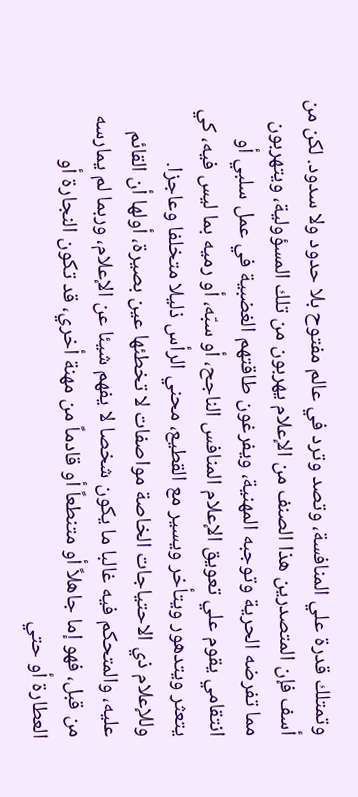وتمتلك قدرة علي المنافسة، وتصد وترد في عالم مفتوح بلا حدود ولا سدود. لكن من أسف فإن المتصدرين هذا الصنف من الإعلام يهربون من تلك المسؤولية، ويتهربون مما تفرضه الحرية وتوجبه المهنية، ويفرغون طاقتهم الغضبية في عمل سلبي أو انتقامي يقوم علي تعويق الإعلام المنافس الناجح، أو سبّه، أو رميه بما ليس فيه، كي يتعثر ويتدهور ويتأخر ويسير مع القطيع، محني الرأس ذليلا متخلفا وعاجزا. وللإعلام ذي الاحتياجات الخاصة مواصفات لا تخطئها عين بصيرة، أولها أن القائم عليه، والمتحكم فيه غالبا ما يكون شخصا لا يفهم شيئا عن الإعلام، وربما لم يمارسه من قبل، فهو إما جاهلاً أو متنطعاً أو قادماً من مهنة أخري، قد تكون النجارة أو العطارة أو حتي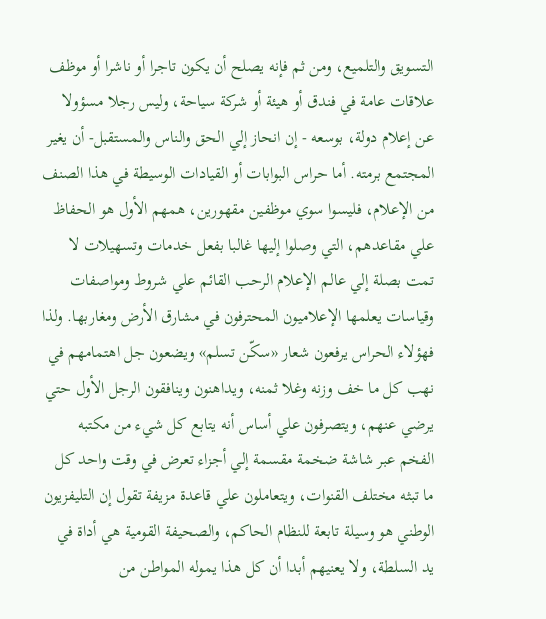التسويق والتلميع، ومن ثم فإنه يصلح أن يكون تاجرا أو ناشرا أو موظف علاقات عامة في فندق أو هيئة أو شركة سياحة، وليس رجلا مسؤولا عن إعلام دولة، بوسعه - إن انحاز إلي الحق والناس والمستقبل- أن يغير المجتمع برمته. أما حراس البوابات أو القيادات الوسيطة في هذا الصنف من الإعلام، فليسوا سوي موظفين مقهورين، همهم الأول هو الحفاظ علي مقاعدهم، التي وصلوا إليها غالبا بفعل خدمات وتسهيلات لا تمت بصلة إلي عالم الإعلام الرحب القائم علي شروط ومواصفات وقياسات يعلمها الإعلاميون المحترفون في مشارق الأرض ومغاربها. ولذا فهؤلاء الحراس يرفعون شعار «سكّن تسلم» ويضعون جل اهتمامهم في نهب كل ما خف وزنه وغلا ثمنه، ويداهنون وينافقون الرجل الأول حتي يرضي عنهم، ويتصرفون علي أساس أنه يتابع كل شيء من مكتبه الفخم عبر شاشة ضخمة مقسمة إلي أجزاء تعرض في وقت واحد كل ما تبثه مختلف القنوات، ويتعاملون علي قاعدة مزيفة تقول إن التليفزيون الوطني هو وسيلة تابعة للنظام الحاكم، والصحيفة القومية هي أداة في يد السلطة، ولا يعنيهم أبدا أن كل هذا يموله المواطن من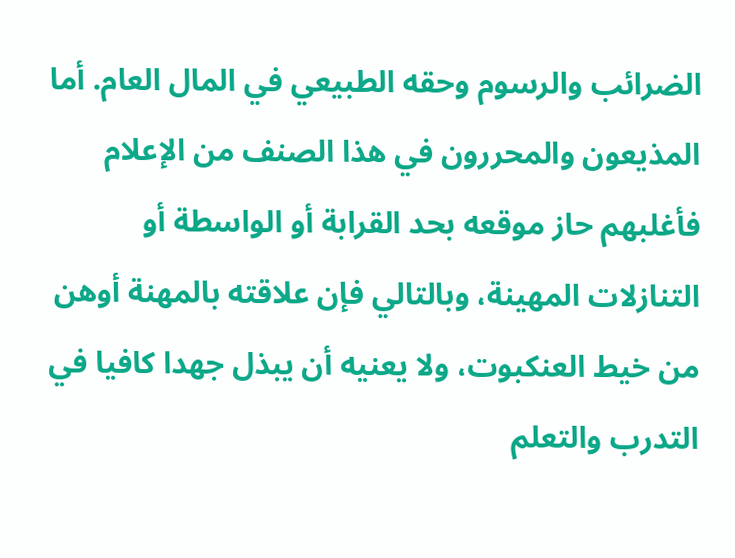الضرائب والرسوم وحقه الطبيعي في المال العام. أما المذيعون والمحررون في هذا الصنف من الإعلام فأغلبهم حاز موقعه بحد القرابة أو الواسطة أو التنازلات المهينة، وبالتالي فإن علاقته بالمهنة أوهن من خيط العنكبوت، ولا يعنيه أن يبذل جهدا كافيا في التدرب والتعلم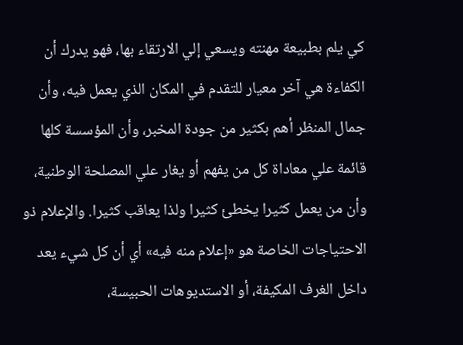كي يلم بطبيعة مهنته ويسعي إلي الارتقاء بها، فهو يدرك أن الكفاءة هي آخر معيار للتقدم في المكان الذي يعمل فيه، وأن جمال المنظر أهم بكثير من جودة المخبر، وأن المؤسسة كلها قائمة علي معاداة كل من يفهم أو يغار علي المصلحة الوطنية، وأن من يعمل كثيرا يخطئ كثيرا ولذا يعاقب كثيرا. والإعلام ذو الاحتياجات الخاصة هو «إعلام منه فيه» أي أن كل شيء يعد داخل الغرف المكيفة، أو الاستديوهات الحبيسة،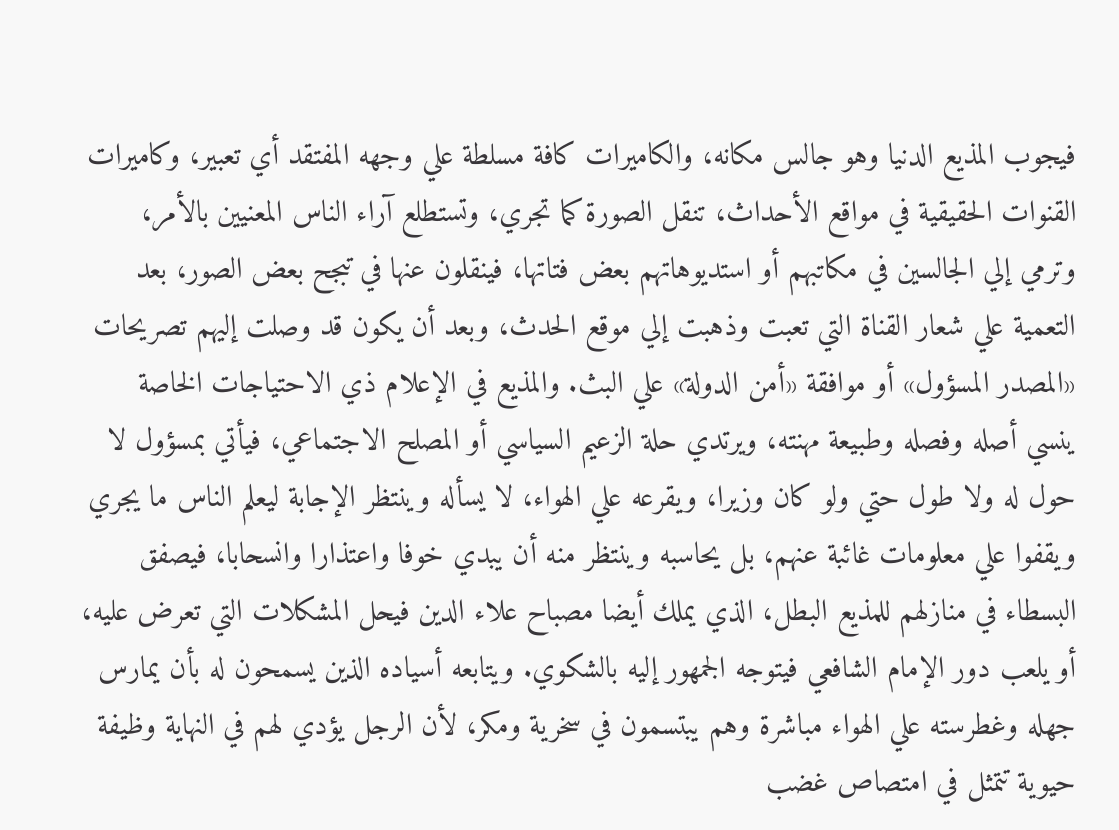فيجوب المذيع الدنيا وهو جالس مكانه، والكاميرات كافة مسلطة علي وجهه المفتقد أي تعبير، وكاميرات القنوات الحقيقية في مواقع الأحداث، تنقل الصورة كما تجري، وتستطلع آراء الناس المعنيين بالأمر، وترمي إلي الجالسين في مكاتبهم أو استديوهاتهم بعض فتاتها، فينقلون عنها في تبجح بعض الصور، بعد التعمية علي شعار القناة التي تعبت وذهبت إلي موقع الحدث، وبعد أن يكون قد وصلت إليهم تصريحات «المصدر المسؤول» أو موافقة «أمن الدولة» علي البث. والمذيع في الإعلام ذي الاحتياجات الخاصة ينسي أصله وفصله وطبيعة مهنته، ويرتدي حلة الزعيم السياسي أو المصلح الاجتماعي، فيأتي بمسؤول لا حول له ولا طول حتي ولو كان وزيرا، ويقرعه علي الهواء، لا يسأله وينتظر الإجابة ليعلم الناس ما يجري ويقفوا علي معلومات غائبة عنهم، بل يحاسبه وينتظر منه أن يبدي خوفا واعتذارا وانسحابا، فيصفق البسطاء في منازلهم للمذيع البطل، الذي يملك أيضا مصباح علاء الدين فيحل المشكلات التي تعرض عليه، أو يلعب دور الإمام الشافعي فيتوجه الجمهور إليه بالشكوي. ويتابعه أسياده الذين يسمحون له بأن يمارس جهله وغطرسته علي الهواء مباشرة وهم يبتسمون في سخرية ومكر، لأن الرجل يؤدي لهم في النهاية وظيفة حيوية تتمثل في امتصاص غضب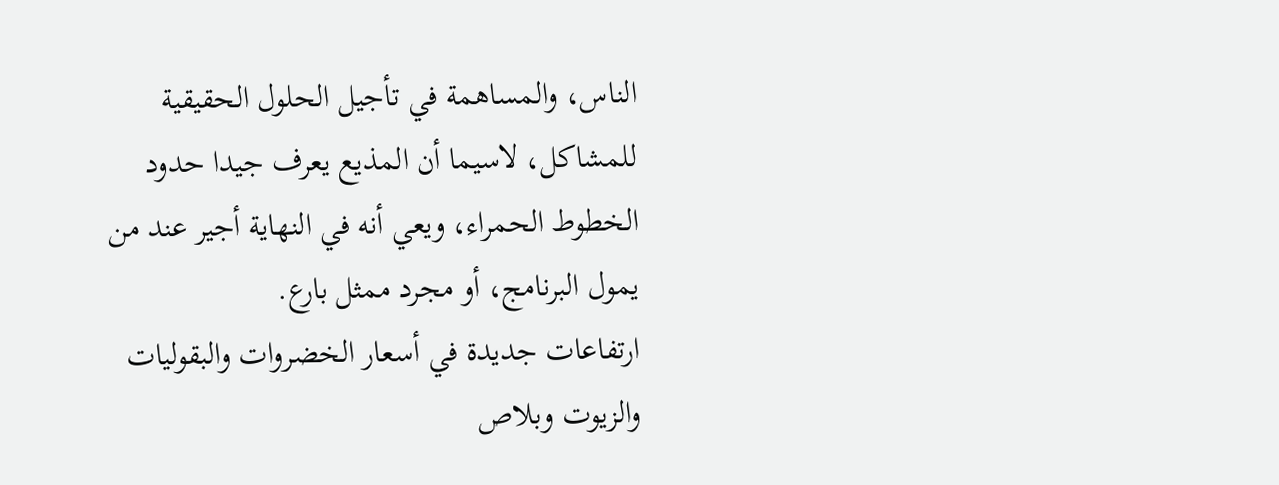الناس، والمساهمة في تأجيل الحلول الحقيقية للمشاكل، لاسيما أن المذيع يعرف جيدا حدود الخطوط الحمراء، ويعي أنه في النهاية أجير عند من يمول البرنامج، أو مجرد ممثل بارع.
ارتفاعات جديدة في أسعار الخضروات والبقوليات والزيوت وبلاص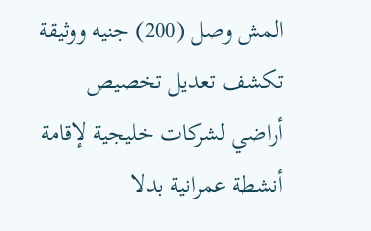المش وصل (200) جنيه ووثيقة تكشف تعديل تخصيص أراضي لشركات خليجية لإقامة أنشطة عمرانية بدلا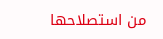من استصلاحها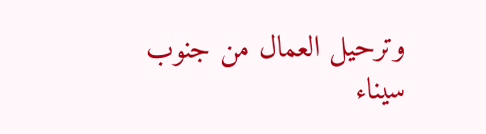وترحيل العمال من جنوب سيناء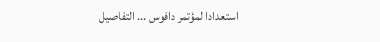استعدادا لمؤتمر دافوس ... التفاصيل